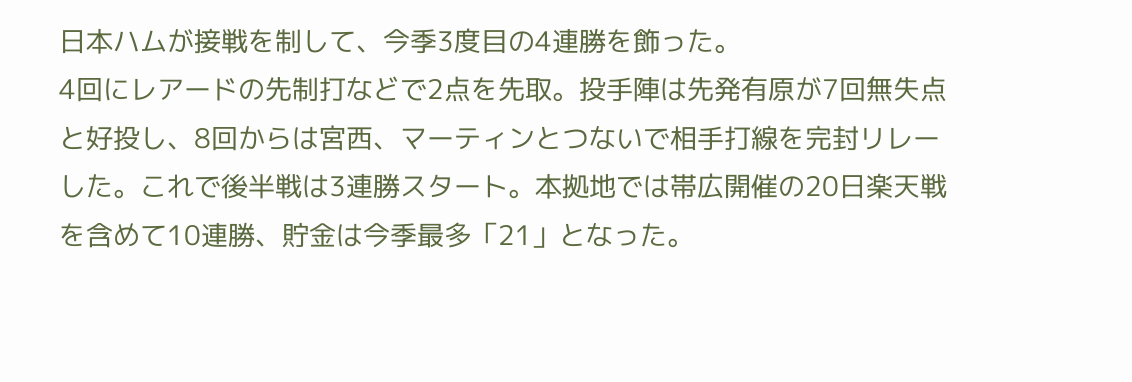日本ハムが接戦を制して、今季3度目の4連勝を飾った。
4回にレアードの先制打などで2点を先取。投手陣は先発有原が7回無失点と好投し、8回からは宮西、マーティンとつないで相手打線を完封リレーした。これで後半戦は3連勝スタート。本拠地では帯広開催の20日楽天戦を含めて10連勝、貯金は今季最多「21」となった。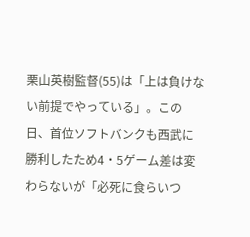栗山英樹監督(55)は「上は負けない前提でやっている」。この日、首位ソフトバンクも西武に勝利したため4・5ゲーム差は変わらないが「必死に食らいつ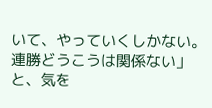いて、やっていくしかない。連勝どうこうは関係ない」と、気を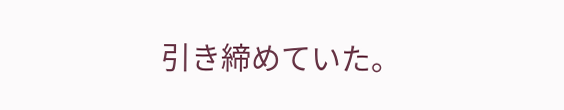引き締めていた。